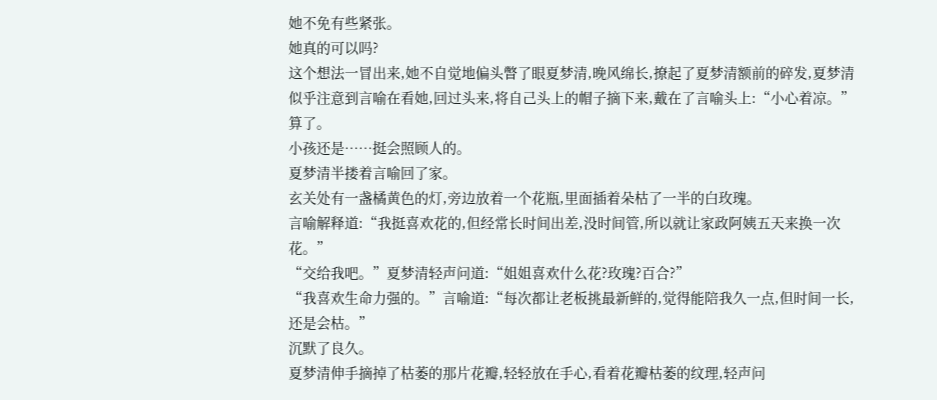她不免有些紧张。
她真的可以吗?
这个想法一冒出来,她不自觉地偏头瞥了眼夏梦清,晚风绵长,撩起了夏梦清额前的碎发,夏梦清似乎注意到言喻在看她,回过头来,将自己头上的帽子摘下来,戴在了言喻头上:“小心着凉。”
算了。
小孩还是……挺会照顾人的。
夏梦清半搂着言喻回了家。
玄关处有一盏橘黄色的灯,旁边放着一个花瓶,里面插着朵枯了一半的白玫瑰。
言喻解释道:“我挺喜欢花的,但经常长时间出差,没时间管,所以就让家政阿姨五天来换一次花。”
“交给我吧。”夏梦清轻声问道:“姐姐喜欢什么花?玫瑰?百合?”
“我喜欢生命力强的。”言喻道:“每次都让老板挑最新鲜的,觉得能陪我久一点,但时间一长,还是会枯。”
沉默了良久。
夏梦清伸手摘掉了枯萎的那片花瓣,轻轻放在手心,看着花瓣枯萎的纹理,轻声问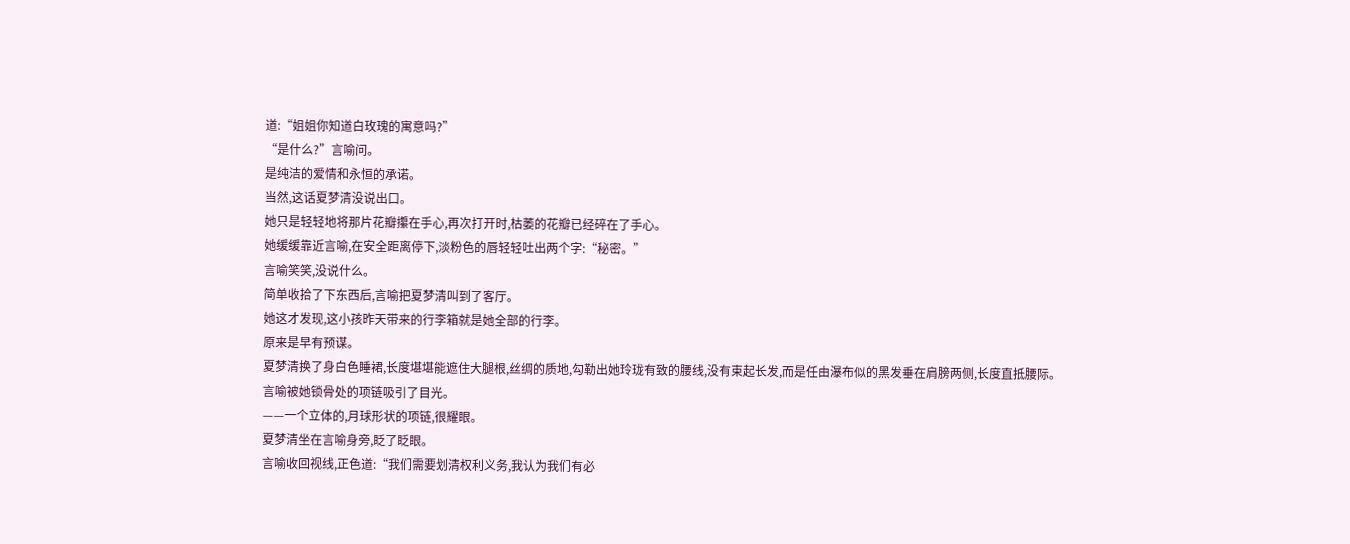道:“姐姐你知道白玫瑰的寓意吗?”
“是什么?”言喻问。
是纯洁的爱情和永恒的承诺。
当然,这话夏梦清没说出口。
她只是轻轻地将那片花瓣攥在手心,再次打开时,枯萎的花瓣已经碎在了手心。
她缓缓靠近言喻,在安全距离停下,淡粉色的唇轻轻吐出两个字:“秘密。”
言喻笑笑,没说什么。
简单收拾了下东西后,言喻把夏梦清叫到了客厅。
她这才发现,这小孩昨天带来的行李箱就是她全部的行李。
原来是早有预谋。
夏梦清换了身白色睡裙,长度堪堪能遮住大腿根,丝绸的质地,勾勒出她玲珑有致的腰线,没有束起长发,而是任由瀑布似的黑发垂在肩膀两侧,长度直抵腰际。
言喻被她锁骨处的项链吸引了目光。
——一个立体的,月球形状的项链,很耀眼。
夏梦清坐在言喻身旁,眨了眨眼。
言喻收回视线,正色道:“我们需要划清权利义务,我认为我们有必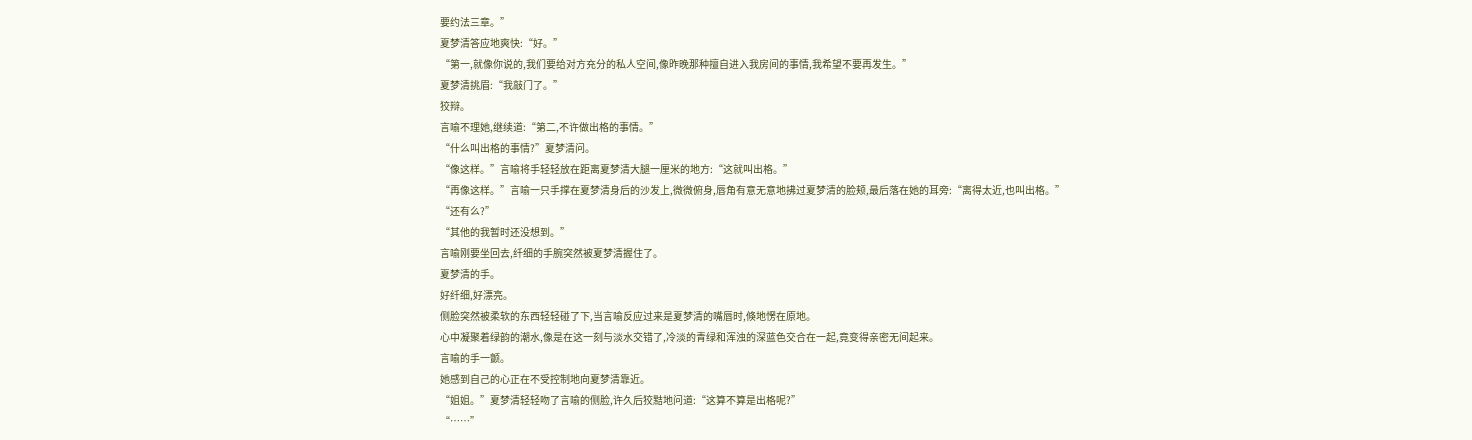要约法三章。”
夏梦清答应地爽快:“好。”
“第一,就像你说的,我们要给对方充分的私人空间,像昨晚那种擅自进入我房间的事情,我希望不要再发生。”
夏梦清挑眉:“我敲门了。”
狡辩。
言喻不理她,继续道:“第二,不许做出格的事情。”
“什么叫出格的事情?”夏梦清问。
“像这样。”言喻将手轻轻放在距离夏梦清大腿一厘米的地方:“这就叫出格。”
“再像这样。”言喻一只手撑在夏梦清身后的沙发上,微微俯身,唇角有意无意地拂过夏梦清的脸颊,最后落在她的耳旁:“离得太近,也叫出格。”
“还有么?”
“其他的我暂时还没想到。”
言喻刚要坐回去,纤细的手腕突然被夏梦清握住了。
夏梦清的手。
好纤细,好漂亮。
侧脸突然被柔软的东西轻轻碰了下,当言喻反应过来是夏梦清的嘴唇时,倏地愣在原地。
心中凝聚着绿韵的潮水,像是在这一刻与淡水交错了,冷淡的青绿和浑浊的深蓝色交合在一起,竟变得亲密无间起来。
言喻的手一颤。
她感到自己的心正在不受控制地向夏梦清靠近。
“姐姐。”夏梦清轻轻吻了言喻的侧脸,许久后狡黠地问道:“这算不算是出格呢?”
“……”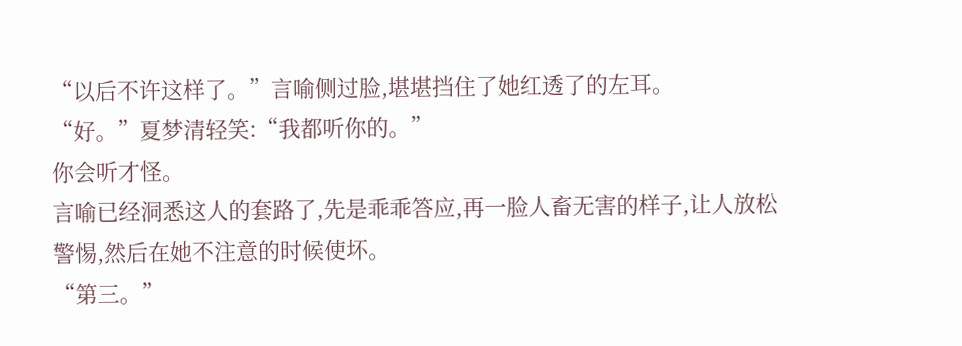“以后不许这样了。”言喻侧过脸,堪堪挡住了她红透了的左耳。
“好。”夏梦清轻笑:“我都听你的。”
你会听才怪。
言喻已经洞悉这人的套路了,先是乖乖答应,再一脸人畜无害的样子,让人放松警惕,然后在她不注意的时候使坏。
“第三。”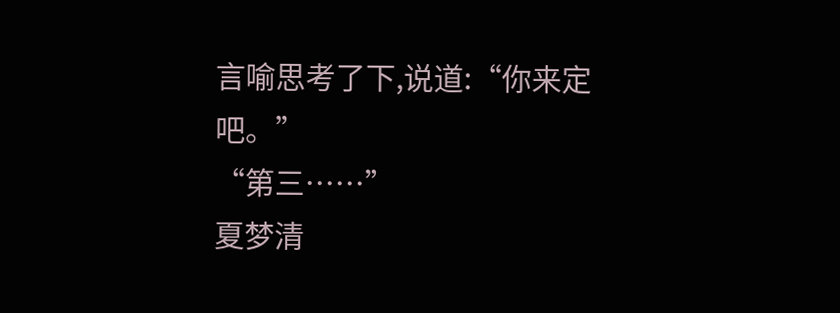言喻思考了下,说道:“你来定吧。”
“第三……”
夏梦清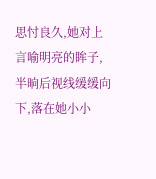思忖良久,她对上言喻明亮的眸子,半晌后视线缓缓向下,落在她小小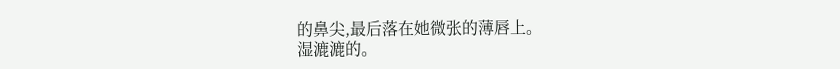的鼻尖,最后落在她微张的薄唇上。
湿漉漉的。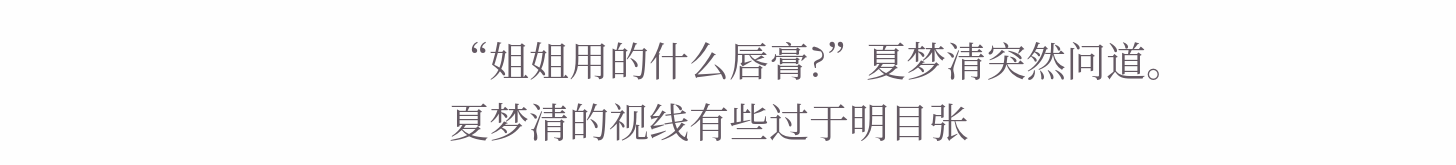“姐姐用的什么唇膏?”夏梦清突然问道。
夏梦清的视线有些过于明目张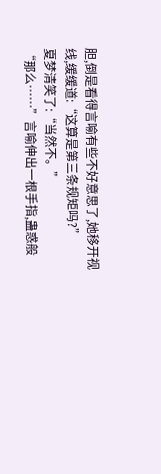胆,倒是看得言喻有些不好意思了,她移开视线,缓缓道:“这算是第三条规矩吗?”
夏梦清笑了:“当然不。”
“那么……”言喻伸出一根手指,蛊惑般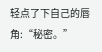轻点了下自己的唇角:“秘密。”